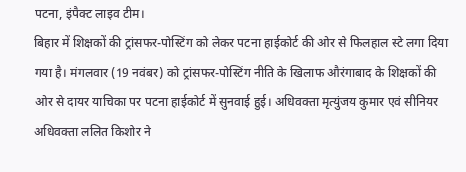पटना, इंपैक्ट लाइव टीम।
बिहार में शिक्षकों की ट्रांसफर-पोस्टिंग को लेकर पटना हाईकोर्ट की ओर से फिलहाल स्टे लगा दिया गया है। मंगलवार (19 नवंबर) को ट्रांसफर-पोस्टिंग नीति के खिलाफ औरंगाबाद के शिक्षकों की ओर से दायर याचिका पर पटना हाईकोर्ट में सुनवाई हुई। अधिवक्ता मृत्युंजय कुमार एवं सीनियर अधिवक्ता ललित किशोर ने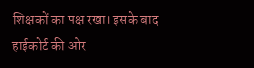शिक्षकों का पक्ष रखा। इसके बाद हाईकोर्ट की ओर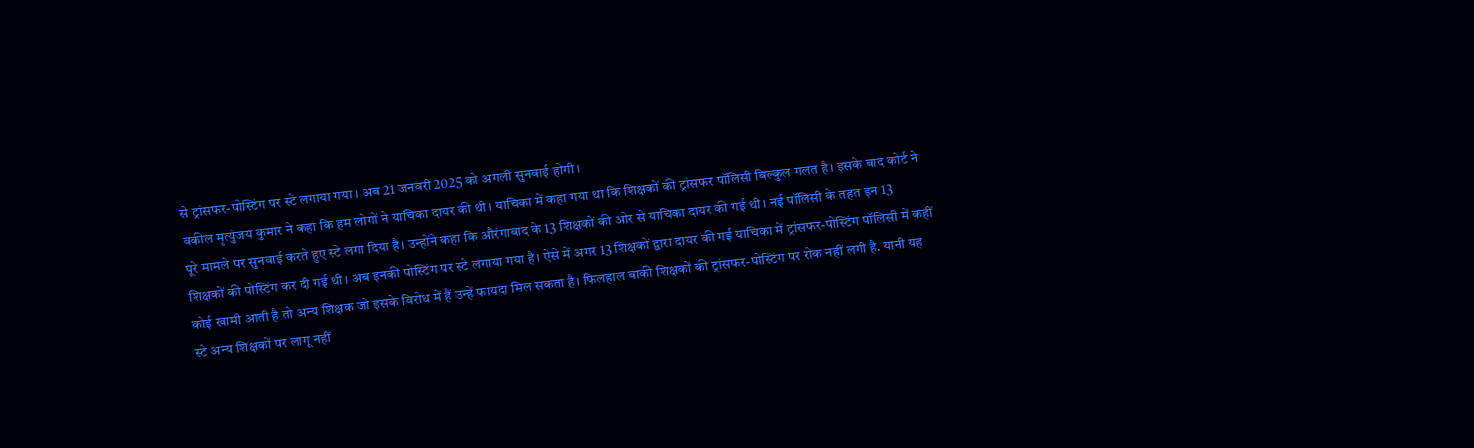से ट्रांसफर-पोस्टिंग पर स्टे लगाया गया। अब 21 जनवरी 2025 को अगली सुनवाई होगी।
वकील मृत्युंजय कुमार ने कहा कि हम लोगों ने याचिका दायर की थी। याचिका में कहा गया था कि शिक्षकों की ट्रांसफर पॉलिसी बिल्कुल गलत है। इसके बाद कोर्ट ने पूरे मामले पर सुनवाई करते हुए स्टे लगा दिया है। उन्होंने कहा कि औरंगाबाद के 13 शिक्षकों की ओर से याचिका दायर की गई थी। नई पॉलिसी के तहत इन 13 शिक्षकों की पोस्टिंग कर दी गई थी। अब इनकी पोस्टिंग पर स्टे लगाया गया है। ऐसे में अगर 13 शिक्षकों द्वारा दायर की गई याचिका में ट्रांसफर-पोस्टिंग पॉलिसी में कहीं कोई खामी आती है तो अन्य शिक्षक जो इसके विरोध में हैं उन्हें फायदा मिल सकता है। फिलहाल बाकी शिक्षकों की ट्रांसफर-पोस्टिंग पर रोक नहीं लगी है. यानी यह स्टे अन्य शिक्षकों पर लागू नहीं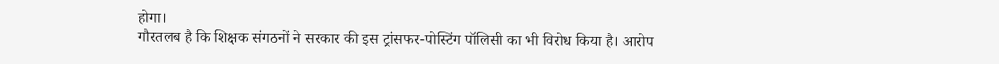होगा।
गौरतलब है कि शिक्षक संगठनों ने सरकार की इस ट्रांसफर-पोस्टिंग पॉलिसी का भी विरोध किया है। आरोप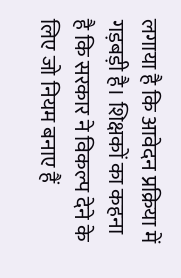लगाया है कि आवेदन प्रक्रिया में गड़बड़ी है। शिक्षकों का कहना है कि सरकार ने विकल्प देने के लिए जो नियम बनाए हैं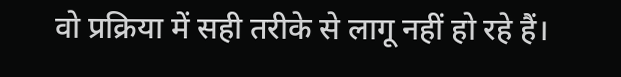वो प्रक्रिया में सही तरीके से लागू नहीं हो रहे हैं।